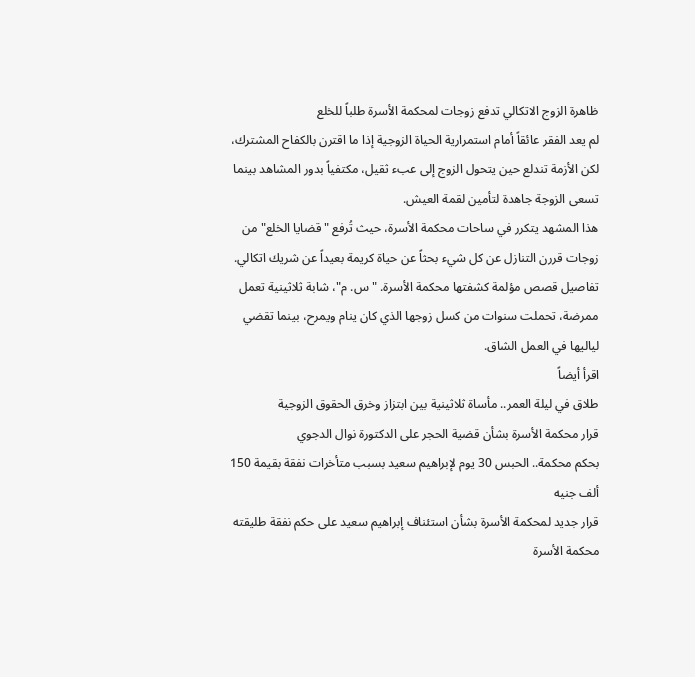ظاهرة الزوج الاتكالي تدفع زوجات لمحكمة الأسرة طلباً للخلع
لم يعد الفقر عائقاً أمام استمرارية الحياة الزوجية إذا ما اقترن بالكفاح المشترك، لكن الأزمة تندلع حين يتحول الزوج إلى عبء ثقيل، مكتفياً بدور المشاهد بينما تسعى الزوجة جاهدة لتأمين لقمة العيش.
هذا المشهد يتكرر في ساحات محكمة الأسرة، حيث تُرفع "قضايا الخلع" من زوجات قررن التنازل عن كل شيء بحثاً عن حياة كريمة بعيداً عن شريك اتكالي.
تفاصيل قصص مؤلمة كشفتها محكمة الأسرة. "س. م"، شابة ثلاثينية تعمل ممرضة، تحملت سنوات من كسل زوجها الذي كان ينام ويمرح، بينما تقضي لياليها في العمل الشاق.
اقرأ أيضاً
طلاق في ليلة العمر.. مأساة ثلاثينية بين ابتزاز وخرق الحقوق الزوجية
قرار محكمة الأسرة بشأن قضية الحجر على الدكتورة نوال الدجوي
بحكم محكمة.. الحبس 30 يوم لإبراهيم سعيد بسبب متأخرات نفقة بقيمة 150 ألف جنيه
قرار جديد لمحكمة الأسرة بشأن استئناف إبراهيم سعيد على حكم نفقة طليقته
محكمة الأسرة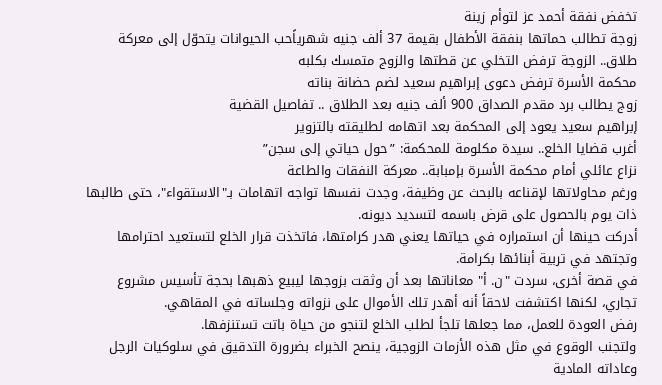تخفض نفقة أحمد عز لتوأم زينة
زوجة تطالب حماتها بنفقة الأطفال بقيمة 37 ألف جنيه شهرياًحب الحيوانات يتحوّل إلى معركة طلاق.. الزوجة ترفض التخلي عن قطتها والزوج متمسك بكلبه
محكمة الأسرة ترفض دعوى إبراهيم سعيد لضم حضانة بناته
زوج يطالب برد مقدم الصداق 900 ألف جنيه بعد الطلاق .. تفاصيل القضية
إبراهيم سعيد يعود إلى المحكمة بعد اتهامه لطليقته بالتزوير
أغرب قضايا الخلع.. سيدة مكلومة للمحكمة: ”حول حياتي إلى سجن”
نزاع عائلي أمام محكمة الأسرة بإمبابة.. معركة النفقات والطاعة
ورغم محاولاتها لإقناعه بالبحث عن وظيفة، وجدت نفسها تواجه اتهامات بـ"الاستقواء"، حتى طالبها ذات يوم بالحصول على قرض باسمه لتسديد ديونه.
أدركت حينها أن استمراره في حياتها يعني هدر كرامتها، فاتخذت قرار الخلع لتستعيد احترامها وتجتهد في تربية أبنائها بكرامة.
في قصة أخرى، سردت "ن. أ" معاناتها بعد أن وثقت بزوجها ليبيع ذهبها بحجة تأسيس مشروع تجاري، لكنها اكتشفت لاحقاً أنه أهدر تلك الأموال على نزواته وجلساته في المقاهي.
رفض العودة للعمل، مما جعلها تلجأ لطلب الخلع لتنجو من حياة باتت تستنزفها.
ولتجنب الوقوع في مثل هذه الأزمات الزوجية، ينصح الخبراء بضرورة التدقيق في سلوكيات الرجل وعاداته المادية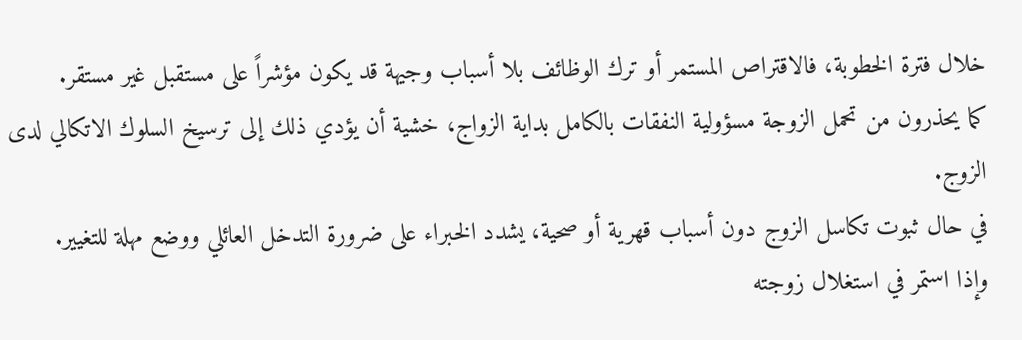خلال فترة الخطوبة، فالاقتراص المستمر أو ترك الوظائف بلا أسباب وجيهة قد يكون مؤشراً على مستقبل غير مستقر.
كما يحذرون من تحمل الزوجة مسؤولية النفقات بالكامل بداية الزواج، خشية أن يؤدي ذلك إلى ترسيخ السلوك الاتكالي لدى الزوج.
في حال ثبوت تكاسل الزوج دون أسباب قهرية أو صحية، يشدد الخبراء على ضرورة التدخل العائلي ووضع مهلة للتغيير.
وإذا استمر في استغلال زوجته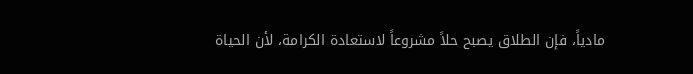مادياً، فإن الطلاق يصبح حلاً مشروعاً لاستعادة الكرامة، لأن الحياة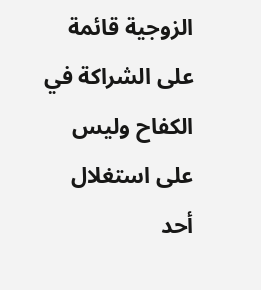الزوجية قائمة على الشراكة في الكفاح وليس على استغلال أحد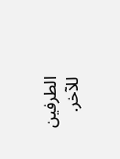الطرفين للآخر.